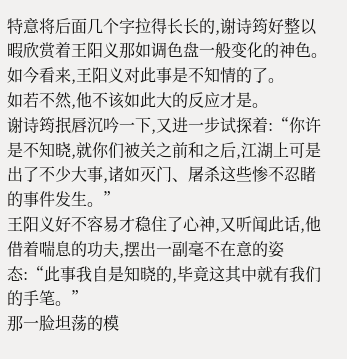特意将后面几个字拉得长长的,谢诗筠好整以暇欣赏着王阳义那如调色盘一般变化的神色。
如今看来,王阳义对此事是不知情的了。
如若不然,他不该如此大的反应才是。
谢诗筠抿唇沉吟一下,又进一步试探着:“你许是不知晓,就你们被关之前和之后,江湖上可是出了不少大事,诸如灭门、屠杀这些惨不忍睹的事件发生。”
王阳义好不容易才稳住了心神,又听闻此话,他借着喘息的功夫,摆出一副毫不在意的姿态:“此事我自是知晓的,毕竟这其中就有我们的手笔。”
那一脸坦荡的模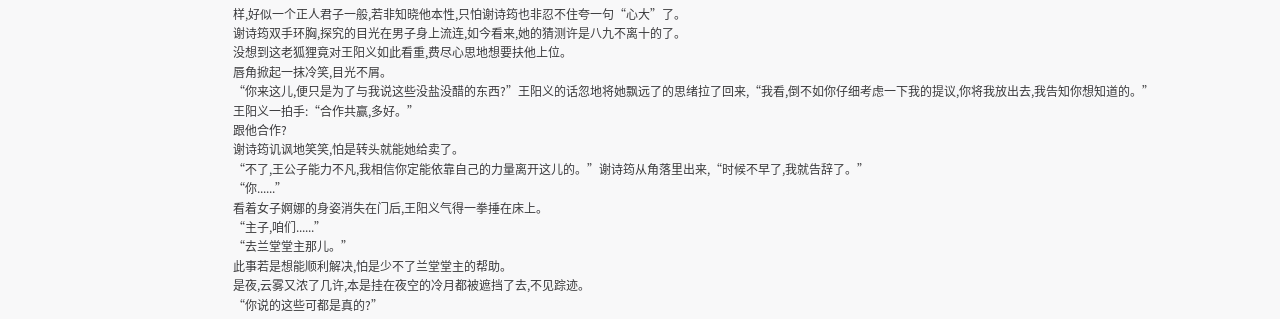样,好似一个正人君子一般,若非知晓他本性,只怕谢诗筠也非忍不住夸一句“心大”了。
谢诗筠双手环胸,探究的目光在男子身上流连,如今看来,她的猜测许是八九不离十的了。
没想到这老狐狸竟对王阳义如此看重,费尽心思地想要扶他上位。
唇角掀起一抹冷笑,目光不屑。
“你来这儿,便只是为了与我说这些没盐没醋的东西?”王阳义的话忽地将她飘远了的思绪拉了回来,“我看,倒不如你仔细考虑一下我的提议,你将我放出去,我告知你想知道的。”
王阳义一拍手:“合作共赢,多好。”
跟他合作?
谢诗筠讥讽地笑笑,怕是转头就能她给卖了。
“不了,王公子能力不凡,我相信你定能依靠自己的力量离开这儿的。”谢诗筠从角落里出来,“时候不早了,我就告辞了。”
“你......”
看着女子婀娜的身姿消失在门后,王阳义气得一拳捶在床上。
“主子,咱们......”
“去兰堂堂主那儿。”
此事若是想能顺利解决,怕是少不了兰堂堂主的帮助。
是夜,云雾又浓了几许,本是挂在夜空的冷月都被遮挡了去,不见踪迹。
“你说的这些可都是真的?”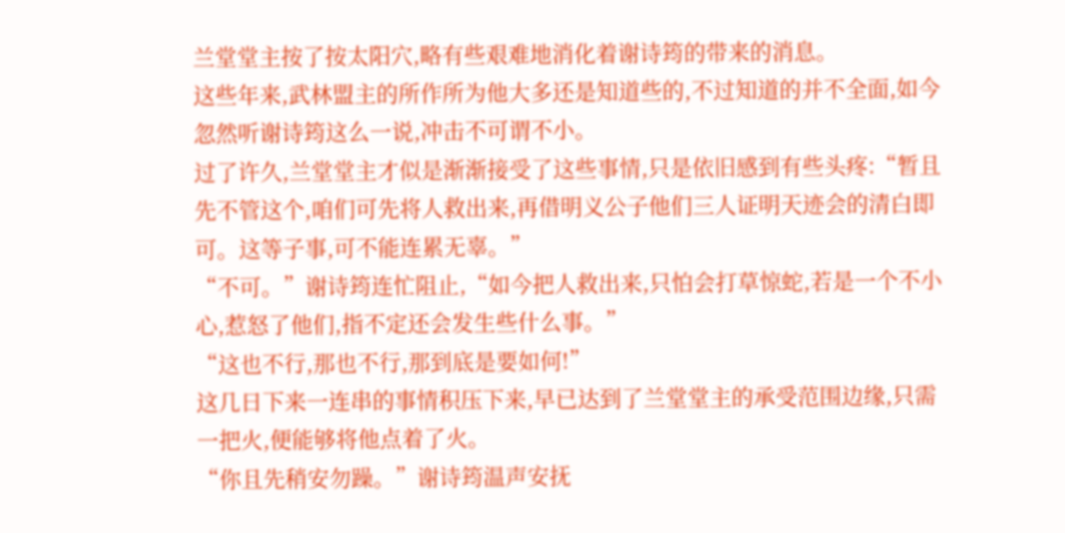兰堂堂主按了按太阳穴,略有些艰难地消化着谢诗筠的带来的消息。
这些年来,武林盟主的所作所为他大多还是知道些的,不过知道的并不全面,如今忽然听谢诗筠这么一说,冲击不可谓不小。
过了许久,兰堂堂主才似是渐渐接受了这些事情,只是依旧感到有些头疼:“暂且先不管这个,咱们可先将人救出来,再借明义公子他们三人证明天迹会的清白即可。这等子事,可不能连累无辜。”
“不可。”谢诗筠连忙阻止,“如今把人救出来,只怕会打草惊蛇,若是一个不小心,惹怒了他们,指不定还会发生些什么事。”
“这也不行,那也不行,那到底是要如何!”
这几日下来一连串的事情积压下来,早已达到了兰堂堂主的承受范围边缘,只需一把火,便能够将他点着了火。
“你且先稍安勿躁。”谢诗筠温声安抚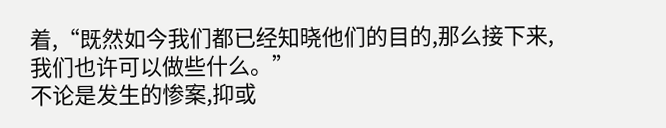着,“既然如今我们都已经知晓他们的目的,那么接下来,我们也许可以做些什么。”
不论是发生的惨案,抑或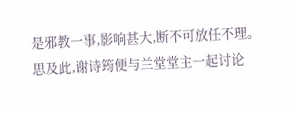是邪教一事,影响甚大,断不可放任不理。
思及此,谢诗筠便与兰堂堂主一起讨论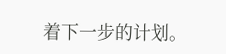着下一步的计划。